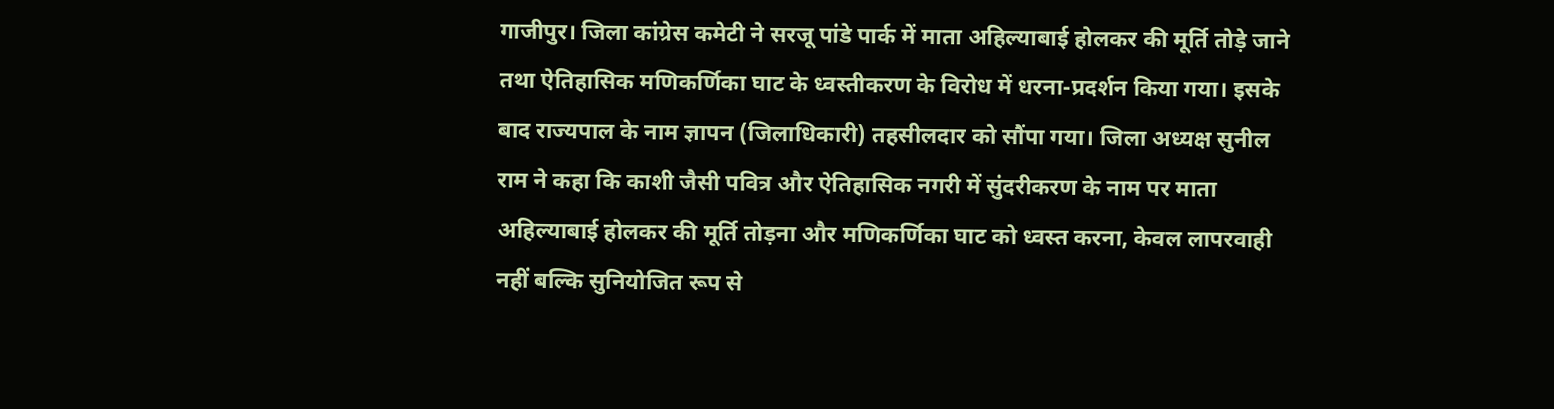गाजीपुर। जिला कांग्रेस कमेटी ने सरजू पांडे पार्क में माता अहिल्याबाई होलकर की मूर्ति तोड़े जाने तथा ऐतिहासिक मणिकर्णिका घाट के ध्वस्तीकरण के विरोध में धरना-प्रदर्शन किया गया। इसके बाद राज्यपाल के नाम ज्ञापन (जिलाधिकारी) तहसीलदार को सौंपा गया। जिला अध्यक्ष सुनील राम ने कहा कि काशी जैसी पवित्र और ऐतिहासिक नगरी में सुंदरीकरण के नाम पर माता अहिल्याबाई होलकर की मूर्ति तोड़ना और मणिकर्णिका घाट को ध्वस्त करना, केवल लापरवाही नहीं बल्कि सुनियोजित रूप से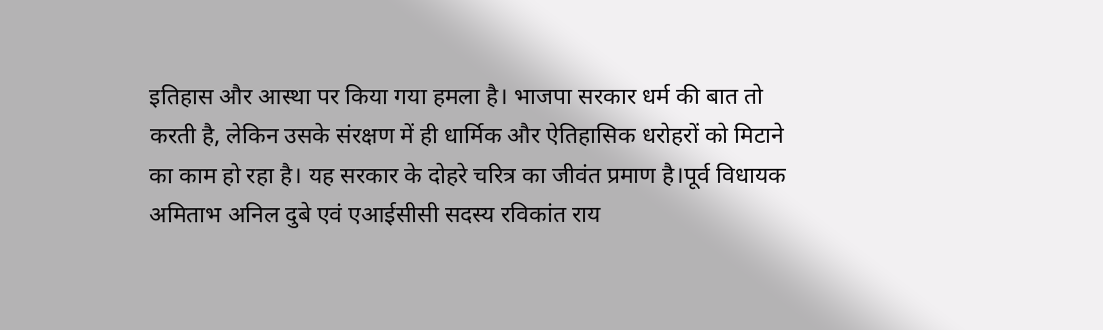इतिहास और आस्था पर किया गया हमला है। भाजपा सरकार धर्म की बात तो करती है, लेकिन उसके संरक्षण में ही धार्मिक और ऐतिहासिक धरोहरों को मिटाने का काम हो रहा है। यह सरकार के दोहरे चरित्र का जीवंत प्रमाण है।पूर्व विधायक अमिताभ अनिल दुबे एवं एआईसीसी सदस्य रविकांत राय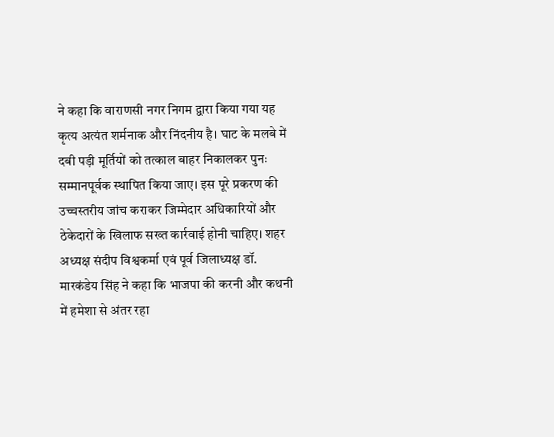ने कहा कि वाराणसी नगर निगम द्वारा किया गया यह कृत्य अत्यंत शर्मनाक और निंदनीय है। घाट के मलबे में दबी पड़ी मूर्तियों को तत्काल बाहर निकालकर पुनः सम्मानपूर्वक स्थापित किया जाए। इस पूरे प्रकरण की उच्चस्तरीय जांच कराकर जिम्मेदार अधिकारियों और ठेकेदारों के खिलाफ सख्त कार्रवाई होनी चाहिए। शहर अध्यक्ष संदीप विश्वकर्मा एवं पूर्व जिलाध्यक्ष डॉ. मारकंडेय सिंह ने कहा कि भाजपा की करनी और कथनी में हमेशा से अंतर रहा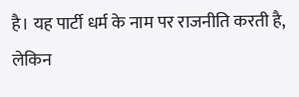है। यह पार्टी धर्म के नाम पर राजनीति करती है, लेकिन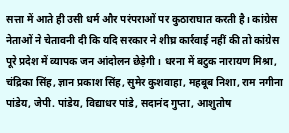सत्ता में आते ही उसी धर्म और परंपराओं पर कुठाराघात करती है। कांग्रेस नेताओं ने चेतावनी दी कि यदि सरकार ने शीघ्र कार्रवाई नहीं की तो कांग्रेस पूरे प्रदेश में व्यापक जन आंदोलन छेड़ेगी। धरना में बटुक नारायण मिश्रा, चंद्रिका सिंह, ज्ञान प्रकाश सिंह, सुमेर कुशवाहा, महबूब निशा, राम नगीना पांडेय, जेपी. पांडेय, विद्याधर पांडे, सदानंद गुप्ता, आशुतोष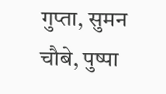गुप्ता, सुमन चौबे, पुष्पा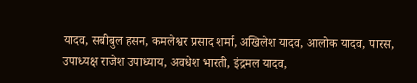यादव, सबीबुल हसन, कमलेश्वर प्रसाद शर्मा, अखिलेश यादव, आलोक यादव, पारस, उपाध्यक्ष राजेश उपाध्याय, अवधेश भारती, इंद्रमल यादव,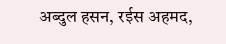अब्दुल हसन, रईस अहमद,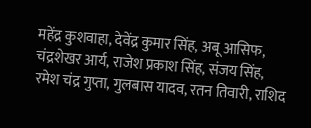महेंद्र कुशवाहा, देवेंद्र कुमार सिंह, अबू आसिफ, चंद्रशेखर आर्य, राजेश प्रकाश सिंह, संजय सिंह, रमेश चंद्र गुप्ता, गुलबास यादव, रतन तिवारी, राशिद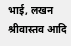भाई, लखन श्रीवास्तव आदि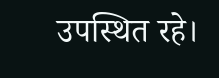उपस्थित रहे।